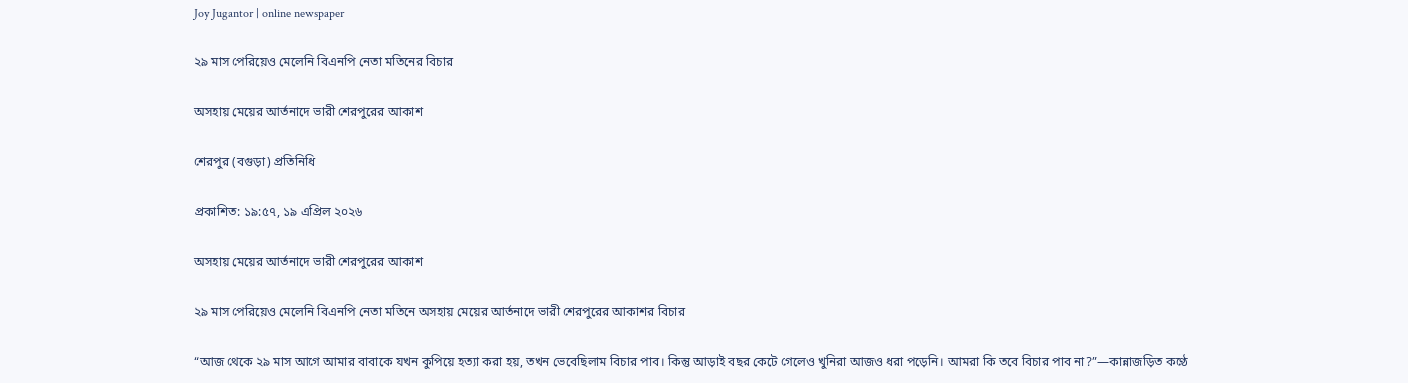Joy Jugantor | online newspaper

২৯ মাস পেরিয়েও মেলেনি বিএনপি নেতা মতিনের বিচার

অসহায় মেয়ের আর্তনাদে ভারী শেরপুরের আকাশ

শেরপুর (বগুড়া) প্রতিনিধি

প্রকাশিত: ১৯:৫৭, ১৯ এপ্রিল ২০২৬

অসহায় মেয়ের আর্তনাদে ভারী শেরপুরের আকাশ

২৯ মাস পেরিয়েও মেলেনি বিএনপি নেতা মতিনে অসহায় মেয়ের আর্তনাদে ভারী শেরপুরের আকাশর বিচার

“আজ থেকে ২৯ মাস আগে আমার বাবাকে যখন কুপিয়ে হত্যা করা হয়, তখন ভেবেছিলাম বিচার পাব। কিন্তু আড়াই বছর কেটে গেলেও খুনিরা আজও ধরা পড়েনি। আমরা কি তবে বিচার পাব না?”—কান্নাজড়িত কণ্ঠে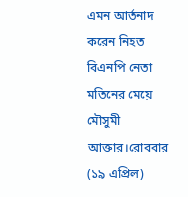এমন আর্তনাদ করেন নিহত বিএনপি নেতা মতিনের মেয়ে মৌসুমী আক্তার।রোববার (১৯ এপ্রিল)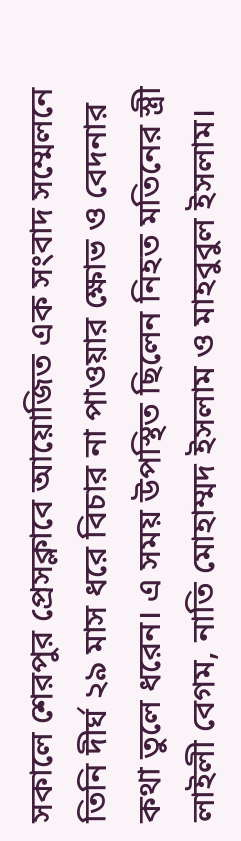সকালে শেরপুর প্রেসক্লাবে আয়োজিত এক সংবাদ সম্মেলনে তিনি দীর্ঘ ২৯ মাস ধরে বিচার না পাওয়ার ক্ষোভ ও বেদনার কথা তুলে ধরেন। এ সময় উপস্থিত ছিলেন নিহত মতিনের স্ত্রী লাইলী বেগম, নাতি মোহাম্মদ ইসলাম ও মাহবুবুল ইসলাম।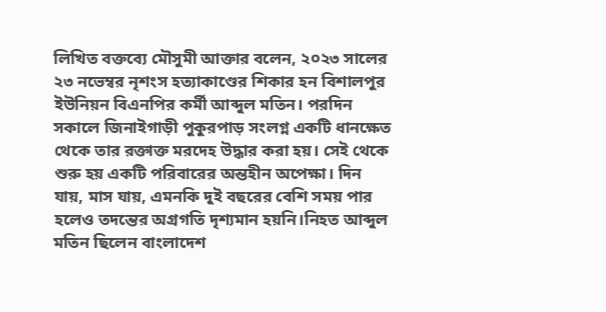লিখিত বক্তব্যে মৌসুমী আক্তার বলেন, ২০২৩ সালের ২৩ নভেম্বর নৃশংস হত্যাকাণ্ডের শিকার হন বিশালপুর ইউনিয়ন বিএনপির কর্মী আব্দুল মতিন। পরদিন সকালে জিনাইগাড়ী পুকুরপাড় সংলগ্ন একটি ধানক্ষেত থেকে তার রক্তাক্ত মরদেহ উদ্ধার করা হয়। সেই থেকে শুরু হয় একটি পরিবারের অন্তহীন অপেক্ষা। দিন যায়, মাস যায়, এমনকি দুই বছরের বেশি সময় পার হলেও তদন্তের অগ্রগতি দৃশ্যমান হয়নি।নিহত আব্দুল মতিন ছিলেন বাংলাদেশ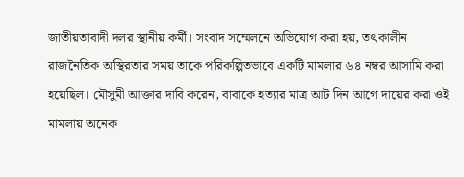জাতীয়তাবাদী দলর স্থানীয় কর্মী। সংবাদ সম্মেলনে অভিযোগ করা হয়, তৎকালীন রাজনৈতিক অস্থিরতার সময় তাকে পরিকল্পিতভাবে একটি মামলার ৬৪ নম্বর আসামি করা হয়েছিল। মৌসুমী আক্তার দাবি করেন, বাবাকে হত্যার মাত্র আট দিন আগে দায়ের করা ওই মামলায় অনেক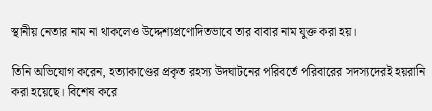স্থানীয় নেতার নাম না থাকলেও উদ্দেশ্যপ্রণোদিতভাবে তার বাবার নাম যুক্ত করা হয়।

তিনি অভিযোগ করেন, হত্যাকাণ্ডের প্রকৃত রহস্য উদঘাটনের পরিবর্তে পরিবারের সদস্যদেরই হয়রানি করা হয়েছে। বিশেষ করে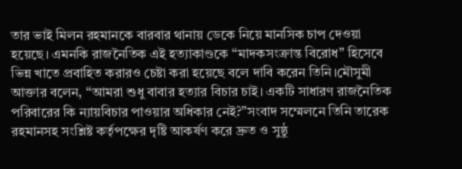তার ভাই মিলন রহমানকে বারবার থানায় ডেকে নিয়ে মানসিক চাপ দেওয়া হয়েছে। এমনকি রাজনৈতিক এই হত্যাকাণ্ডকে “মাদকসংক্রান্ত বিরোধ” হিসেবে ভিন্ন খাতে প্রবাহিত করারও চেষ্টা করা হয়েছে বলে দাবি করেন তিনি।মৌসুমী আক্তার বলেন, “আমরা শুধু বাবার হত্যার বিচার চাই। একটি সাধারণ রাজনৈতিক পরিবারের কি ন্যায়বিচার পাওয়ার অধিকার নেই?”সংবাদ সম্মেলনে তিনি তারেক রহমানসহ সংশ্লিষ্ট কর্তৃপক্ষের দৃষ্টি আকর্ষণ করে দ্রুত ও সুষ্ঠু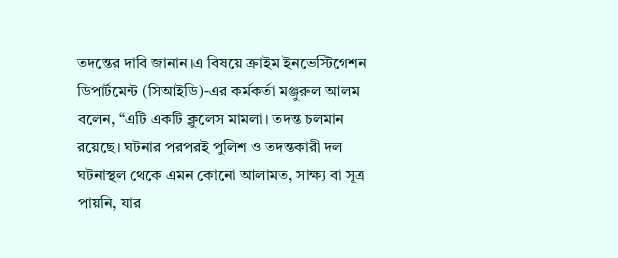তদন্তের দাবি জানান।এ বিষয়ে ক্রাইম ইনভেস্টিগেশন ডিপার্টমেন্ট (সিআইডি)-এর কর্মকর্তা মঞ্জুরুল আলম বলেন, “এটি একটি ক্লুলেস মামলা। তদন্ত চলমান রয়েছে। ঘটনার পরপরই পুলিশ ও তদন্তকারী দল ঘটনাস্থল থেকে এমন কোনো আলামত, সাক্ষ্য বা সূত্র পায়নি, যার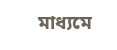মাধ্যমে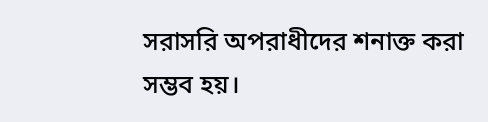সরাসরি অপরাধীদের শনাক্ত করা সম্ভব হয়।